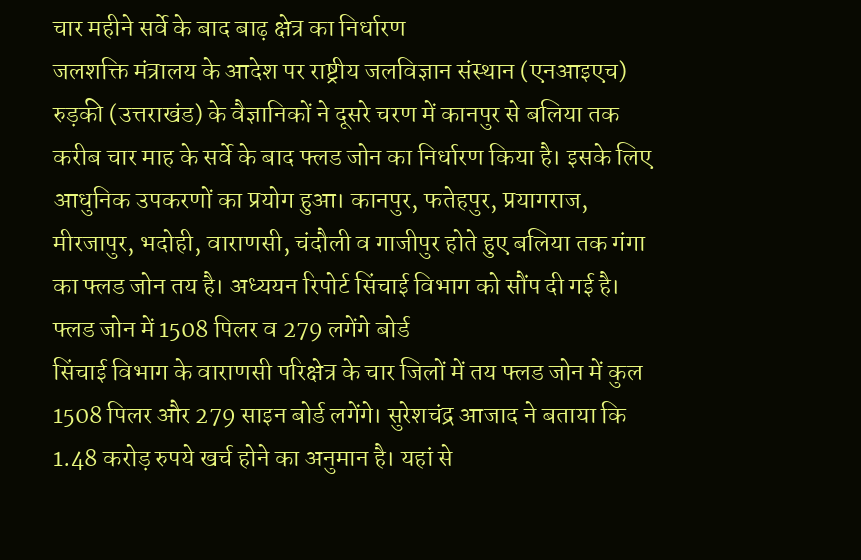चार महीने सर्वे के बाद बाढ़ क्षेत्र का निर्धारण
जलशक्ति मंत्रालय के आदेश पर राष्ट्रीय जलविज्ञान संस्थान (एनआइएच) रुड़की (उत्तराखंड) के वैज्ञानिकों ने दूसरे चरण में कानपुर से बलिया तक करीब चार माह के सर्वे के बाद फ्लड जोन का निर्धारण किया है। इसके लिए आधुनिक उपकरणों का प्रयोग हुआ। कानपुर, फतेहपुर, प्रयागराज, मीरजापुर, भदोही, वाराणसी, चंदौली व गाजीपुर होते हुए बलिया तक गंगा का फ्लड जोन तय है। अध्ययन रिपोर्ट सिंचाई विभाग को सौंप दी गई है।
फ्लड जोन में 1508 पिलर व 279 लगेंगे बोर्ड
सिंचाई विभाग के वाराणसी परिक्षेत्र के चार जिलों में तय फ्लड जोन में कुल 1508 पिलर और 279 साइन बोर्ड लगेंगे। सुरेशचंद्र आजाद ने बताया कि 1.48 करोड़ रुपये खर्च होने का अनुमान है। यहां से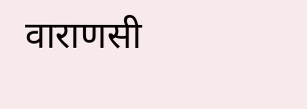वाराणसी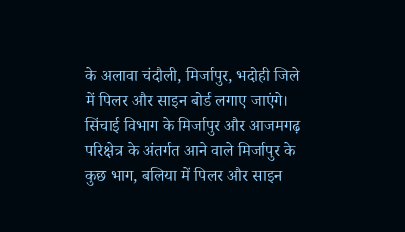के अलावा चंदौली, मिर्जापुर, भदोही जिले में पिलर और साइन बोर्ड लगाए जाएंगे। सिंचाई विभाग के मिर्जापुर और आजमगढ़ परिक्षेत्र के अंतर्गत आने वाले मिर्जापुर के कुछ भाग, बलिया में पिलर और साइन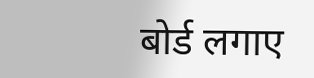बोर्ड लगाए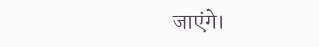जाएंगे।